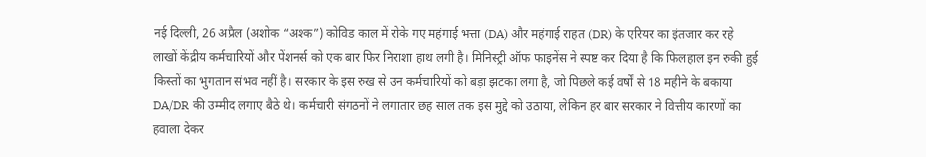नई दिल्ली, 26 अप्रैल (अशोक “अश्क”) कोविड काल में रोके गए महंगाई भत्ता (DA) और महंगाई राहत (DR) के एरियर का इंतजार कर रहे लाखों केंद्रीय कर्मचारियों और पेंशनर्स को एक बार फिर निराशा हाथ लगी है। मिनिस्ट्री ऑफ फाइनेंस ने स्पष्ट कर दिया है कि फिलहाल इन रुकी हुई किस्तों का भुगतान संभव नहीं है। सरकार के इस रुख से उन कर्मचारियों को बड़ा झटका लगा है, जो पिछले कई वर्षों से 18 महीने के बकाया DA/DR की उम्मीद लगाए बैठे थे। कर्मचारी संगठनों ने लगातार छह साल तक इस मुद्दे को उठाया, लेकिन हर बार सरकार ने वित्तीय कारणों का हवाला देकर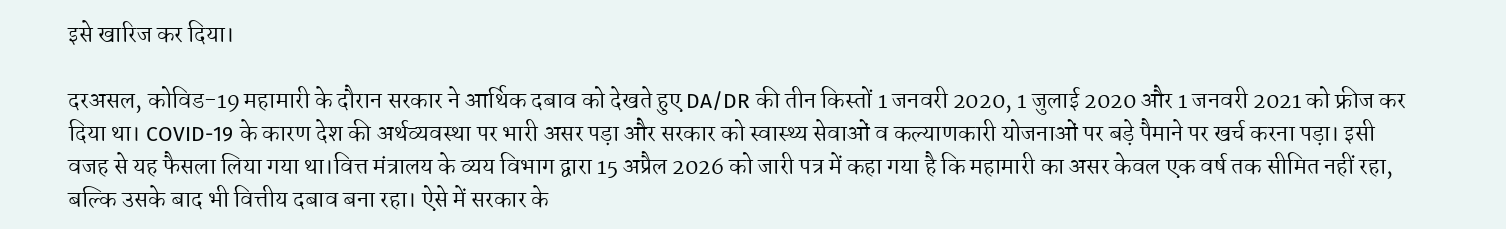इसे खारिज कर दिया।

दरअसल, कोविड-19 महामारी के दौरान सरकार ने आर्थिक दबाव को देखते हुए DA/DR की तीन किस्तों 1 जनवरी 2020, 1 जुलाई 2020 और 1 जनवरी 2021 को फ्रीज कर दिया था। COVID-19 के कारण देश की अर्थव्यवस्था पर भारी असर पड़ा और सरकार को स्वास्थ्य सेवाओं व कल्याणकारी योजनाओं पर बड़े पैमाने पर खर्च करना पड़ा। इसी वजह से यह फैसला लिया गया था।वित्त मंत्रालय के व्यय विभाग द्वारा 15 अप्रैल 2026 को जारी पत्र में कहा गया है कि महामारी का असर केवल एक वर्ष तक सीमित नहीं रहा, बल्कि उसके बाद भी वित्तीय दबाव बना रहा। ऐसे में सरकार के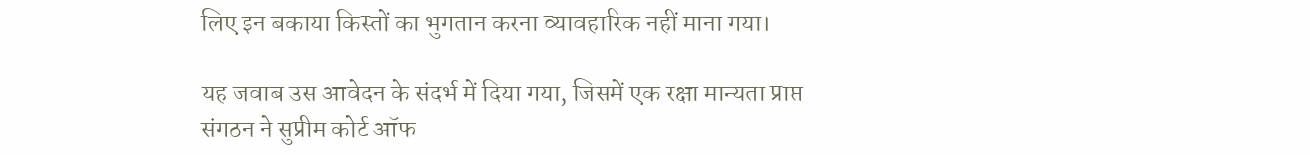लिए इन बकाया किस्तों का भुगतान करना व्यावहारिक नहीं माना गया।

यह जवाब उस आवेदन के संदर्भ में दिया गया, जिसमें एक रक्षा मान्यता प्राप्त संगठन ने सुप्रीम कोर्ट ऑफ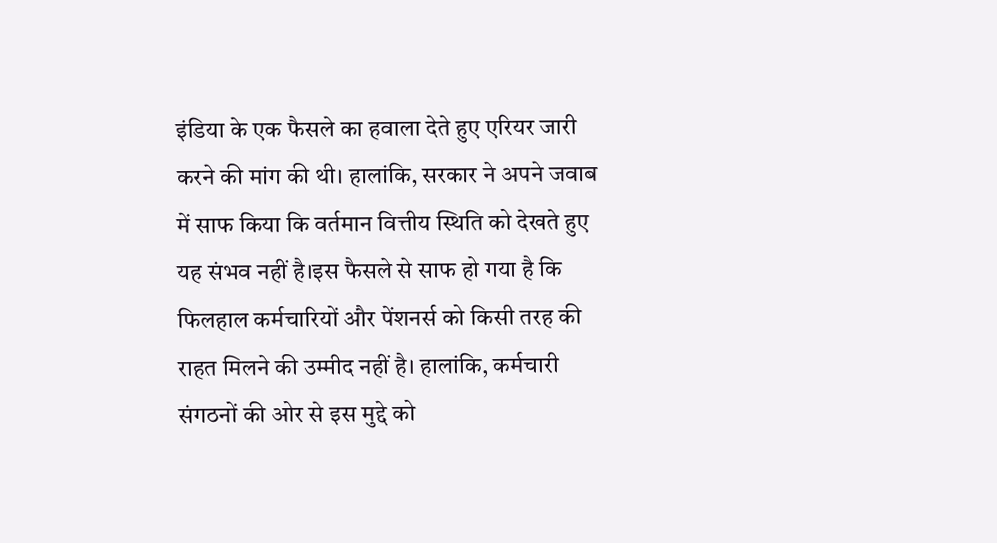इंडिया के एक फैसले का हवाला देते हुए एरियर जारी करने की मांग की थी। हालांकि, सरकार ने अपने जवाब में साफ किया कि वर्तमान वित्तीय स्थिति को देखते हुए यह संभव नहीं है।इस फैसले से साफ हो गया है कि फिलहाल कर्मचारियों और पेंशनर्स को किसी तरह की राहत मिलने की उम्मीद नहीं है। हालांकि, कर्मचारी संगठनों की ओर से इस मुद्दे को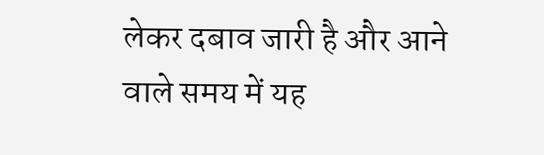लेकर दबाव जारी है और आने वाले समय में यह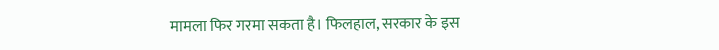मामला फिर गरमा सकता है। फिलहाल, सरकार के इस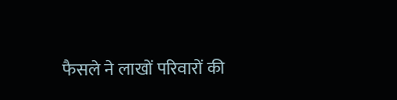फैसले ने लाखों परिवारों की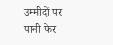उम्मीदों पर पानी फेर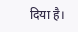दिया है।